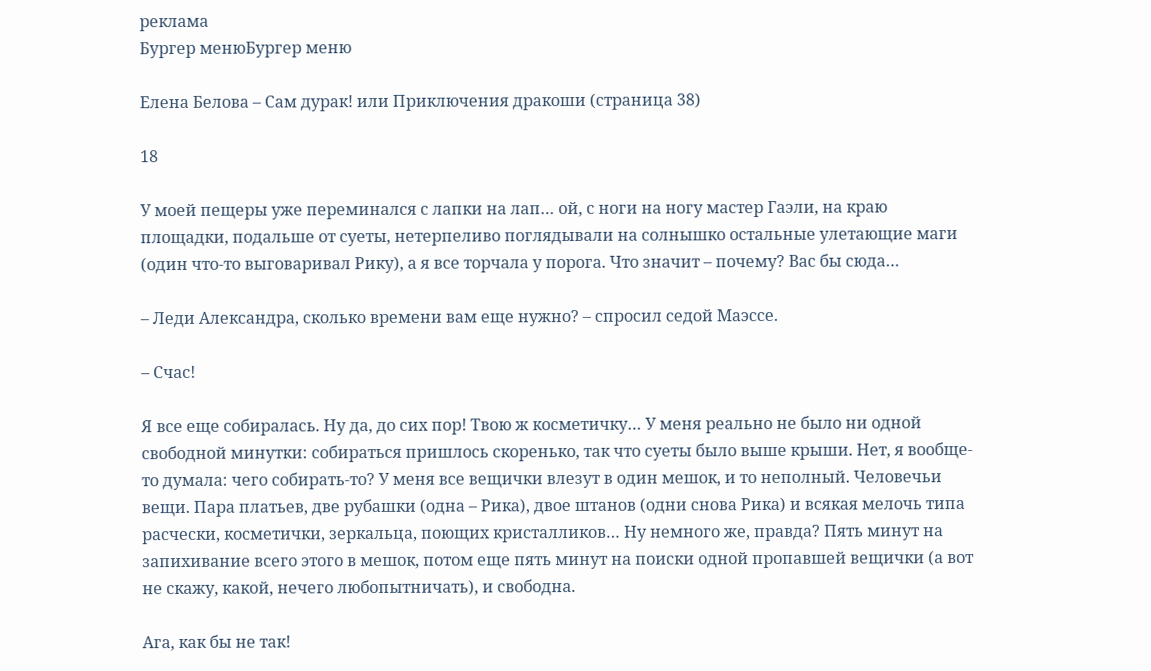реклама
Бургер менюБургер меню

Елена Белова – Сам дурак! или Приключения дракоши (страница 38)

18

У моей пещеры уже переминался с лапки на лап… ой, с ноги на ногу мастер Гаэли, на краю площадки, подальше от суеты, нетерпеливо поглядывали на солнышко остальные улетающие маги (один что-то выговаривал Рику), а я все торчала у порога. Что значит – почему? Вас бы сюда…

– Леди Александра, сколько времени вам еще нужно? – спросил седой Маэссе.

– Счас!

Я все еще собиралась. Ну да, до сих пор! Твою ж косметичку… У меня реально не было ни одной свободной минутки: собираться пришлось скоренько, так что суеты было выше крыши. Нет, я вообще-то думала: чего собирать-то? У меня все вещички влезут в один мешок, и то неполный. Человечьи вещи. Пара платьев, две рубашки (одна – Рика), двое штанов (одни снова Рика) и всякая мелочь типа расчески, косметички, зеркальца, поющих кристалликов… Ну немного же, правда? Пять минут на запихивание всего этого в мешок, потом еще пять минут на поиски одной пропавшей вещички (а вот не скажу, какой, нечего любопытничать), и свободна.

Ага, как бы не так!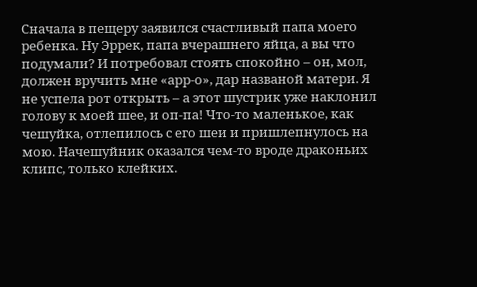Сначала в пещеру заявился счастливый папа моего ребенка. Ну Эррек, папа вчерашнего яйца, а вы что подумали? И потребовал стоять спокойно – он, мол, должен вручить мне «арр-о», дар названой матери. Я не успела рот открыть – а этот шустрик уже наклонил голову к моей шее, и оп-па! Что-то маленькое, как чешуйка, отлепилось с его шеи и пришлепнулось на мою. Начешуйник оказался чем-то вроде драконьих клипс, только клейких.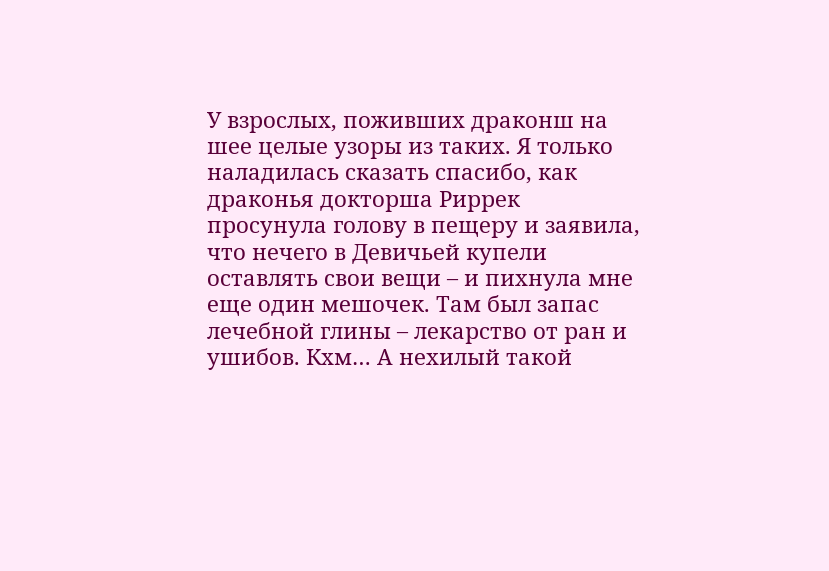У взрослых, поживших драконш на шее целые узоры из таких. Я только наладилась сказать спасибо, как драконья докторша Риррек просунула голову в пещеру и заявила, что нечего в Девичьей купели оставлять свои вещи – и пихнула мне еще один мешочек. Там был запас лечебной глины – лекарство от ран и ушибов. Кхм… А нехилый такой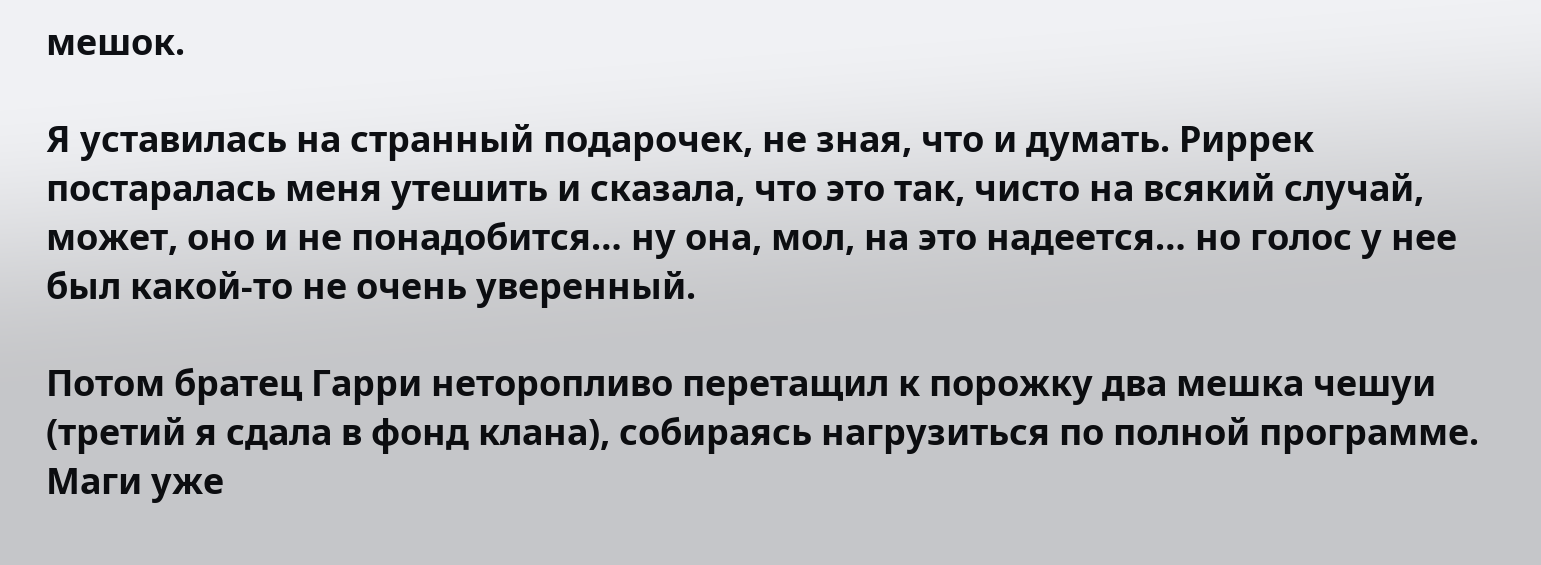мешок.

Я уставилась на странный подарочек, не зная, что и думать. Риррек постаралась меня утешить и сказала, что это так, чисто на всякий случай, может, оно и не понадобится… ну она, мол, на это надеется… но голос у нее был какой-то не очень уверенный.

Потом братец Гарри неторопливо перетащил к порожку два мешка чешуи (третий я сдала в фонд клана), собираясь нагрузиться по полной программе. Маги уже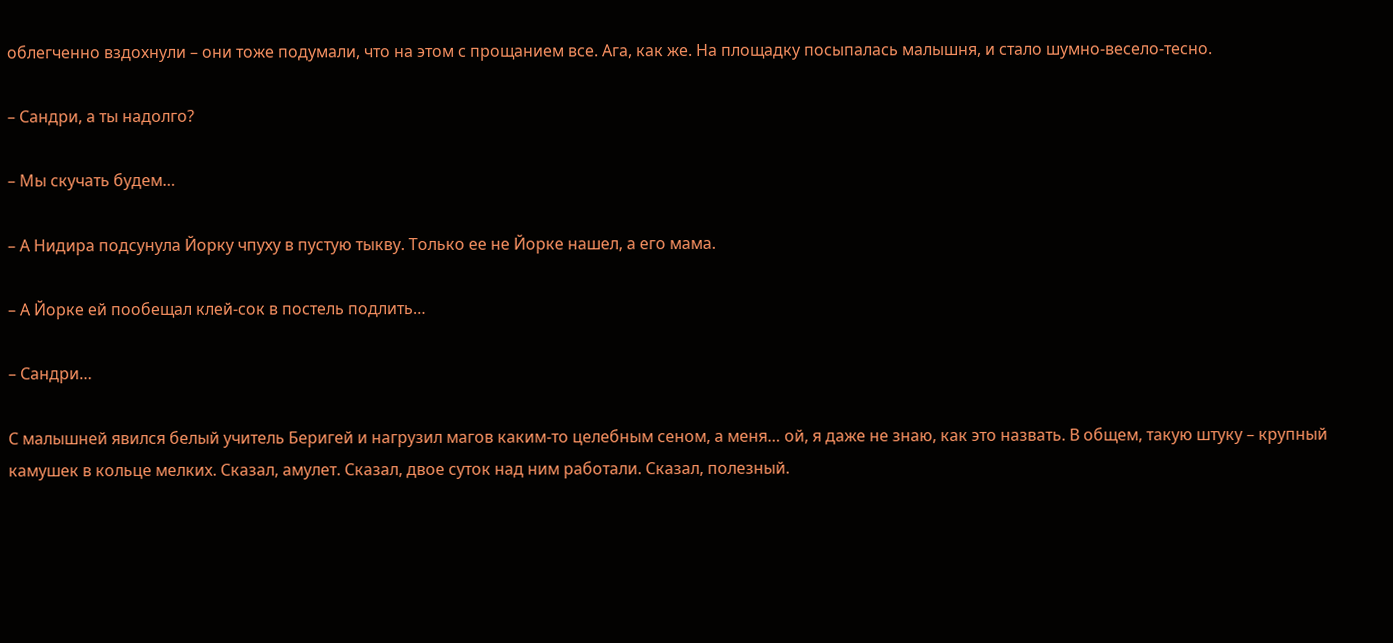облегченно вздохнули – они тоже подумали, что на этом с прощанием все. Ага, как же. На площадку посыпалась малышня, и стало шумно-весело-тесно.

– Сандри, а ты надолго?

– Мы скучать будем…

– А Нидира подсунула Йорку чпуху в пустую тыкву. Только ее не Йорке нашел, а его мама.

– А Йорке ей пообещал клей-сок в постель подлить…

– Сандри…

С малышней явился белый учитель Беригей и нагрузил магов каким-то целебным сеном, а меня… ой, я даже не знаю, как это назвать. В общем, такую штуку – крупный камушек в кольце мелких. Сказал, амулет. Сказал, двое суток над ним работали. Сказал, полезный.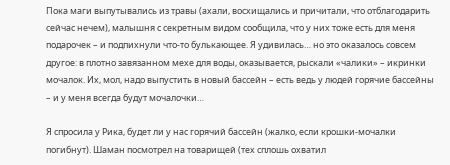Пока маги выпутывались из травы (ахали, восхищались и причитали, что отблагодарить сейчас нечем), малышня с секретным видом сообщила, что у них тоже есть для меня подарочек – и подпихнули что-то булькающее. Я удивилась… но это оказалось совсем другое: в плотно завязанном мехе для воды, оказывается, рыскали «чалики» – икринки мочалок. Их, мол, надо выпустить в новый бассейн – есть ведь у людей горячие бассейны – и у меня всегда будут мочалочки…

Я спросила у Рика, будет ли у нас горячий бассейн (жалко, если крошки-мочалки погибнут). Шаман посмотрел на товарищей (тех сплошь охватил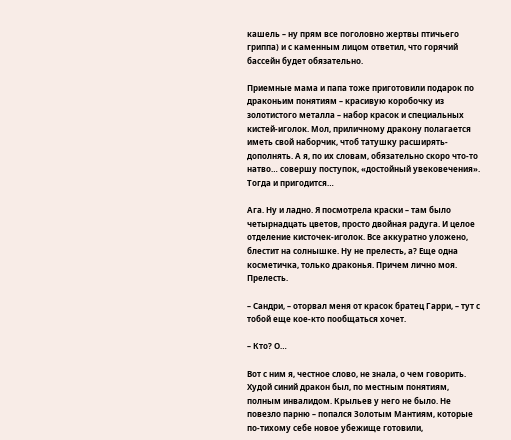кашель – ну прям все поголовно жертвы птичьего гриппа) и с каменным лицом ответил, что горячий бассейн будет обязательно.

Приемные мама и папа тоже приготовили подарок по драконьим понятиям – красивую коробочку из золотистого металла – набор красок и специальных кистей-иголок. Мол, приличному дракону полагается иметь свой наборчик, чтоб татушку расширять-дополнять. А я, по их словам, обязательно скоро что-то натво… совершу поступок, «достойный увековечения». Тогда и пригодится…

Ага. Ну и ладно. Я посмотрела краски – там было четырнадцать цветов, просто двойная радуга. И целое отделение кисточек-иголок. Все аккуратно уложено, блестит на солнышке. Ну не прелесть, а? Еще одна косметичка, только драконья. Причем лично моя. Прелесть.

– Сандри, – оторвал меня от красок братец Гарри, – тут с тобой еще кое-кто пообщаться хочет.

– Кто? О…

Вот с ним я, честное слово, не знала, о чем говорить. Худой синий дракон был, по местным понятиям, полным инвалидом. Крыльев у него не было. Не повезло парню – попался Золотым Мантиям, которые по-тихому себе новое убежище готовили,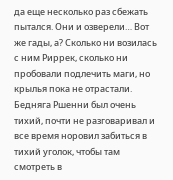да еще несколько раз сбежать пытался. Они и озверели… Вот же гады, а? Сколько ни возилась с ним Риррек, сколько ни пробовали подлечить маги, но крылья пока не отрастали. Бедняга Ршенни был очень тихий, почти не разговаривал и все время норовил забиться в тихий уголок, чтобы там смотреть в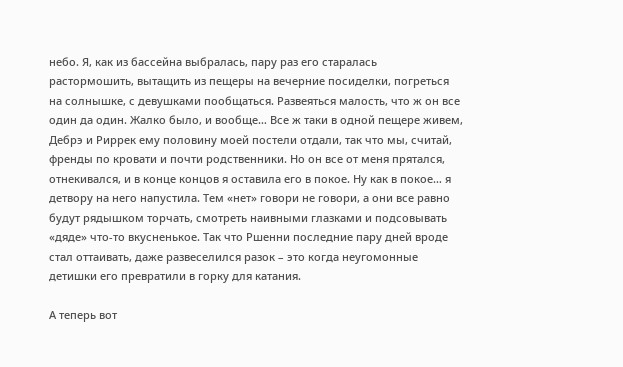небо. Я, как из бассейна выбралась, пару раз его старалась растормошить, вытащить из пещеры на вечерние посиделки, погреться на солнышке, с девушками пообщаться. Развеяться малость, что ж он все один да один. Жалко было, и вообще… Все ж таки в одной пещере живем, Дебрэ и Риррек ему половину моей постели отдали, так что мы, считай, френды по кровати и почти родственники. Но он все от меня прятался, отнекивался, и в конце концов я оставила его в покое. Ну как в покое… я детвору на него напустила. Тем «нет» говори не говори, а они все равно будут рядышком торчать, смотреть наивными глазками и подсовывать «дяде» что-то вкусненькое. Так что Ршенни последние пару дней вроде стал оттаивать, даже развеселился разок – это когда неугомонные детишки его превратили в горку для катания.

А теперь вот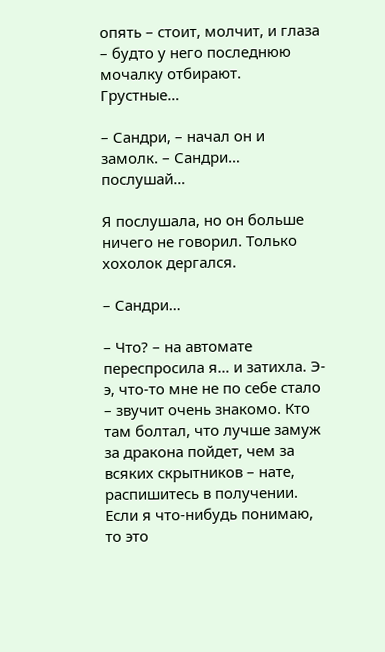опять – стоит, молчит, и глаза – будто у него последнюю мочалку отбирают. Грустные…

– Сандри, – начал он и замолк. – Сандри… послушай…

Я послушала, но он больше ничего не говорил. Только хохолок дергался.

– Сандри…

– Что? – на автомате переспросила я… и затихла. Э-э, что-то мне не по себе стало – звучит очень знакомо. Кто там болтал, что лучше замуж за дракона пойдет, чем за всяких скрытников – нате, распишитесь в получении. Если я что-нибудь понимаю, то это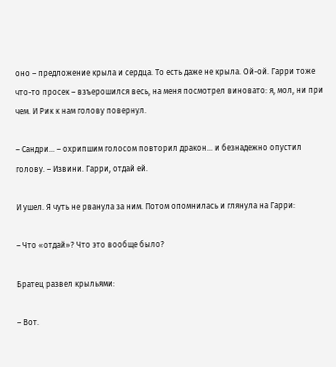оно – предложение крыла и сердца. То есть даже не крыла. Ой-ой. Гарри тоже что-то просек – взъерошился весь, на меня посмотрел виновато: я, мол, ни при чем. И Рик к нам голову повернул.

– Сандри… – охрипшим голосом повторил дракон… и безнадежно опустил голову. – Извини. Гарри, отдай ей.

И ушел. Я чуть не рванула за ним. Потом опомнилась и глянула на Гарри:

– Что «отдай»? Что это вообще было?

Братец развел крыльями:

– Вот.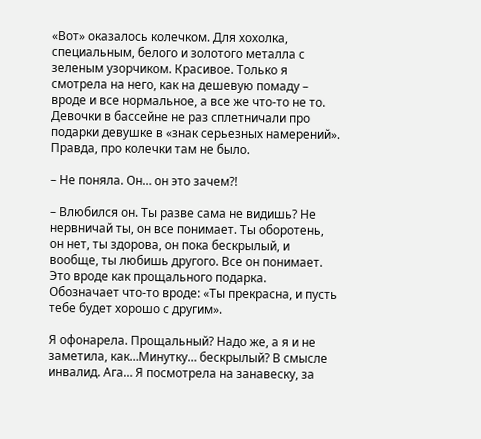«Вот» оказалось колечком. Для хохолка, специальным, белого и золотого металла с зеленым узорчиком. Красивое. Только я смотрела на него, как на дешевую помаду – вроде и все нормальное, а все же что-то не то. Девочки в бассейне не раз сплетничали про подарки девушке в «знак серьезных намерений». Правда, про колечки там не было.

– Не поняла. Он… он это зачем?!

– Влюбился он. Ты разве сама не видишь? Не нервничай ты, он все понимает. Ты оборотень, он нет, ты здорова, он пока бескрылый, и вообще, ты любишь другого. Все он понимает. Это вроде как прощального подарка. Обозначает что-то вроде: «Ты прекрасна, и пусть тебе будет хорошо с другим».

Я офонарела. Прощальный? Надо же, а я и не заметила, как…Минутку… бескрылый? В смысле инвалид. Ага… Я посмотрела на занавеску, за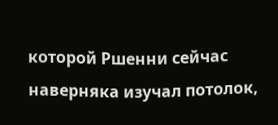которой Ршенни сейчас наверняка изучал потолок,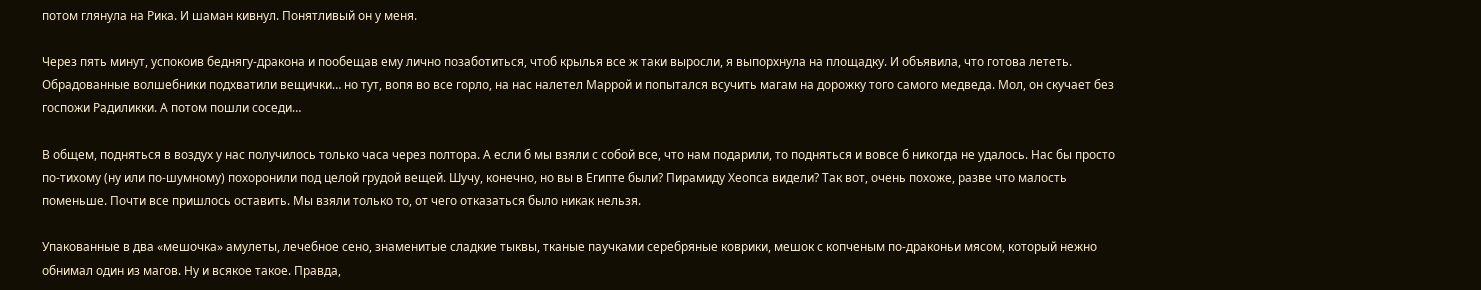потом глянула на Рика. И шаман кивнул. Понятливый он у меня.

Через пять минут, успокоив беднягу-дракона и пообещав ему лично позаботиться, чтоб крылья все ж таки выросли, я выпорхнула на площадку. И объявила, что готова лететь. Обрадованные волшебники подхватили вещички… но тут, вопя во все горло, на нас налетел Маррой и попытался всучить магам на дорожку того самого медведа. Мол, он скучает без госпожи Радиликки. А потом пошли соседи…

В общем, подняться в воздух у нас получилось только часа через полтора. А если б мы взяли с собой все, что нам подарили, то подняться и вовсе б никогда не удалось. Нас бы просто по-тихому (ну или по-шумному) похоронили под целой грудой вещей. Шучу, конечно, но вы в Египте были? Пирамиду Хеопса видели? Так вот, очень похоже, разве что малость поменьше. Почти все пришлось оставить. Мы взяли только то, от чего отказаться было никак нельзя.

Упакованные в два «мешочка» амулеты, лечебное сено, знаменитые сладкие тыквы, тканые паучками серебряные коврики, мешок с копченым по-драконьи мясом, который нежно обнимал один из магов. Ну и всякое такое. Правда,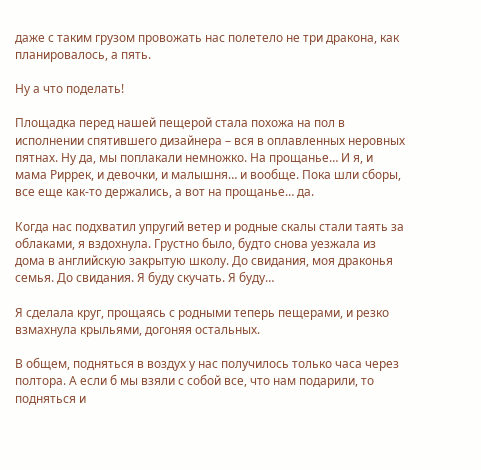даже с таким грузом провожать нас полетело не три дракона, как планировалось, а пять.

Ну а что поделать!

Площадка перед нашей пещерой стала похожа на пол в исполнении спятившего дизайнера – вся в оплавленных неровных пятнах. Ну да, мы поплакали немножко. На прощанье… И я, и мама Риррек, и девочки, и малышня… и вообще. Пока шли сборы, все еще как-то держались, а вот на прощанье… да.

Когда нас подхватил упругий ветер и родные скалы стали таять за облаками, я вздохнула. Грустно было, будто снова уезжала из дома в английскую закрытую школу. До свидания, моя драконья семья. До свидания. Я буду скучать. Я буду…

Я сделала круг, прощаясь с родными теперь пещерами, и резко взмахнула крыльями, догоняя остальных.

В общем, подняться в воздух у нас получилось только часа через полтора. А если б мы взяли с собой все, что нам подарили, то подняться и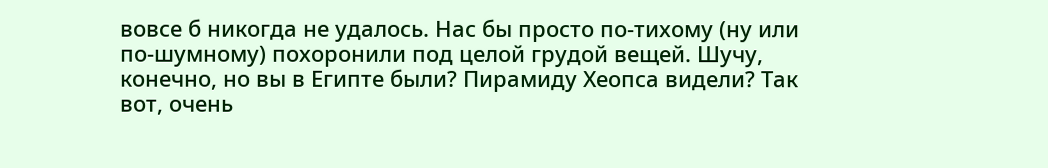вовсе б никогда не удалось. Нас бы просто по-тихому (ну или по-шумному) похоронили под целой грудой вещей. Шучу, конечно, но вы в Египте были? Пирамиду Хеопса видели? Так вот, очень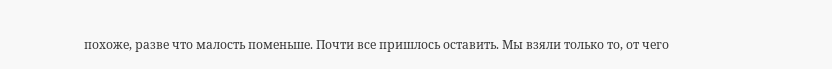похоже, разве что малость поменьше. Почти все пришлось оставить. Мы взяли только то, от чего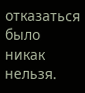отказаться было никак нельзя.